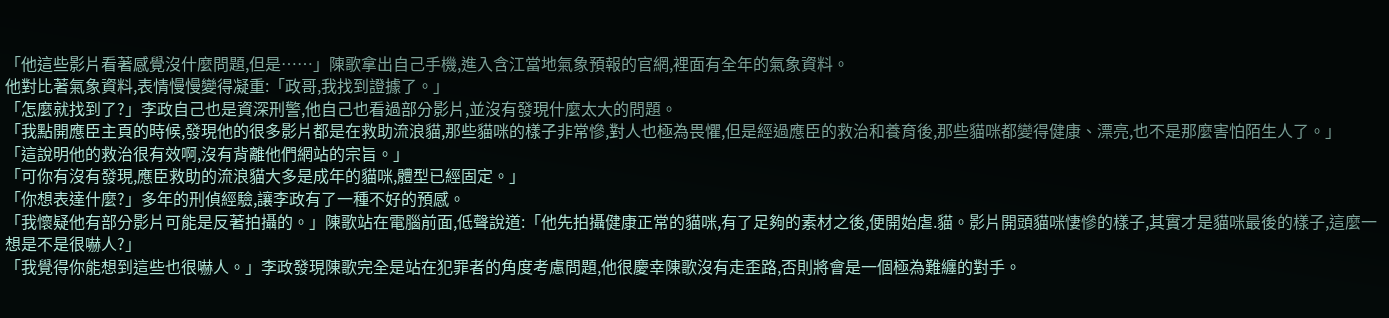「他這些影片看著感覺沒什麼問題,但是……」陳歌拿出自己手機,進入含江當地氣象預報的官網,裡面有全年的氣象資料。
他對比著氣象資料,表情慢慢變得凝重:「政哥,我找到證據了。」
「怎麼就找到了?」李政自己也是資深刑警,他自己也看過部分影片,並沒有發現什麼太大的問題。
「我點開應臣主頁的時候,發現他的很多影片都是在救助流浪貓,那些貓咪的樣子非常慘,對人也極為畏懼,但是經過應臣的救治和養育後,那些貓咪都變得健康、漂亮,也不是那麼害怕陌生人了。」
「這說明他的救治很有效啊,沒有背離他們網站的宗旨。」
「可你有沒有發現,應臣救助的流浪貓大多是成年的貓咪,體型已經固定。」
「你想表達什麼?」多年的刑偵經驗,讓李政有了一種不好的預感。
「我懷疑他有部分影片可能是反著拍攝的。」陳歌站在電腦前面,低聲說道:「他先拍攝健康正常的貓咪,有了足夠的素材之後,便開始虐.貓。影片開頭貓咪悽慘的樣子,其實才是貓咪最後的樣子,這麼一想是不是很嚇人?」
「我覺得你能想到這些也很嚇人。」李政發現陳歌完全是站在犯罪者的角度考慮問題,他很慶幸陳歌沒有走歪路,否則將會是一個極為難纏的對手。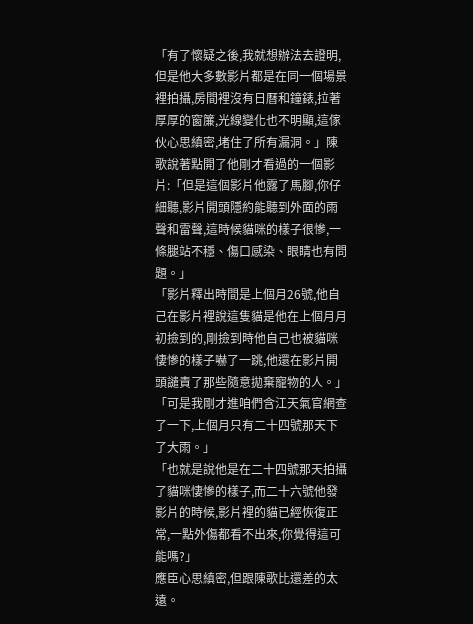「有了懷疑之後,我就想辦法去證明,但是他大多數影片都是在同一個場景裡拍攝,房間裡沒有日曆和鐘錶,拉著厚厚的窗簾,光線變化也不明顯,這傢伙心思縝密,堵住了所有漏洞。」陳歌說著點開了他剛才看過的一個影片:「但是這個影片他露了馬腳,你仔細聽,影片開頭隱約能聽到外面的雨聲和雷聲,這時候貓咪的樣子很慘,一條腿站不穩、傷口感染、眼睛也有問題。」
「影片釋出時間是上個月26號,他自己在影片裡說這隻貓是他在上個月月初撿到的,剛撿到時他自己也被貓咪悽慘的樣子嚇了一跳,他還在影片開頭譴責了那些隨意拋棄寵物的人。」
「可是我剛才進咱們含江天氣官網查了一下,上個月只有二十四號那天下了大雨。」
「也就是說他是在二十四號那天拍攝了貓咪悽慘的樣子,而二十六號他發影片的時候,影片裡的貓已經恢復正常,一點外傷都看不出來,你覺得這可能嗎?」
應臣心思縝密,但跟陳歌比還差的太遠。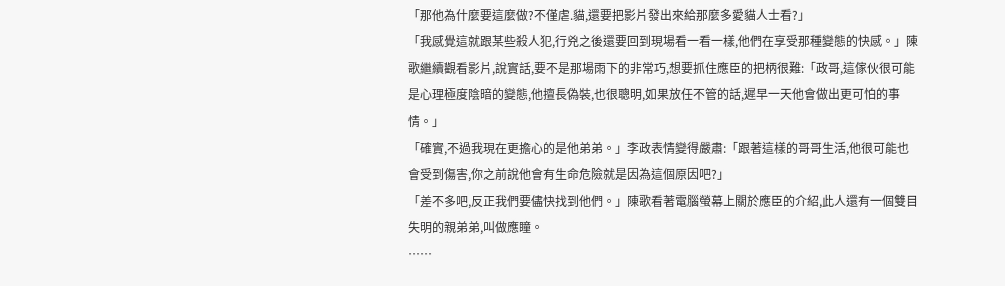「那他為什麼要這麼做?不僅虐.貓,還要把影片發出來給那麼多愛貓人士看?」
「我感覺這就跟某些殺人犯,行兇之後還要回到現場看一看一樣,他們在享受那種變態的快感。」陳歌繼續觀看影片,說實話,要不是那場雨下的非常巧,想要抓住應臣的把柄很難:「政哥,這傢伙很可能是心理極度陰暗的變態,他擅長偽裝,也很聰明,如果放任不管的話,遲早一天他會做出更可怕的事情。」
「確實,不過我現在更擔心的是他弟弟。」李政表情變得嚴肅:「跟著這樣的哥哥生活,他很可能也會受到傷害,你之前說他會有生命危險就是因為這個原因吧?」
「差不多吧,反正我們要儘快找到他們。」陳歌看著電腦螢幕上關於應臣的介紹,此人還有一個雙目失明的親弟弟,叫做應瞳。
……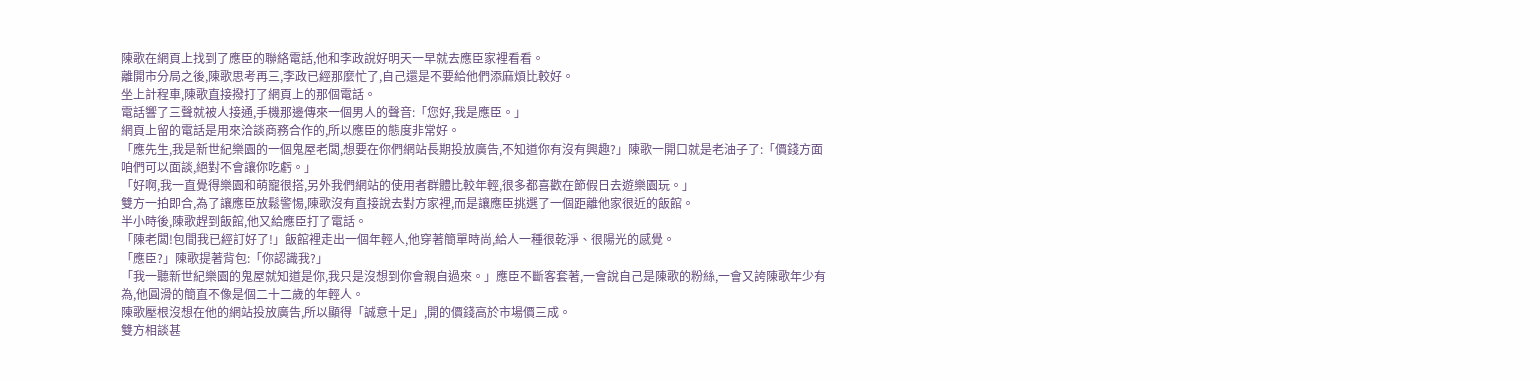陳歌在網頁上找到了應臣的聯絡電話,他和李政說好明天一早就去應臣家裡看看。
離開市分局之後,陳歌思考再三,李政已經那麼忙了,自己還是不要給他們添麻煩比較好。
坐上計程車,陳歌直接撥打了網頁上的那個電話。
電話響了三聲就被人接通,手機那邊傳來一個男人的聲音:「您好,我是應臣。」
網頁上留的電話是用來洽談商務合作的,所以應臣的態度非常好。
「應先生,我是新世紀樂園的一個鬼屋老闆,想要在你們網站長期投放廣告,不知道你有沒有興趣?」陳歌一開口就是老油子了:「價錢方面咱們可以面談,絕對不會讓你吃虧。」
「好啊,我一直覺得樂園和萌寵很搭,另外我們網站的使用者群體比較年輕,很多都喜歡在節假日去遊樂園玩。」
雙方一拍即合,為了讓應臣放鬆警惕,陳歌沒有直接說去對方家裡,而是讓應臣挑選了一個距離他家很近的飯館。
半小時後,陳歌趕到飯館,他又給應臣打了電話。
「陳老闆!包間我已經訂好了!」飯館裡走出一個年輕人,他穿著簡單時尚,給人一種很乾淨、很陽光的感覺。
「應臣?」陳歌提著背包:「你認識我?」
「我一聽新世紀樂園的鬼屋就知道是你,我只是沒想到你會親自過來。」應臣不斷客套著,一會說自己是陳歌的粉絲,一會又誇陳歌年少有為,他圓滑的簡直不像是個二十二歲的年輕人。
陳歌壓根沒想在他的網站投放廣告,所以顯得「誠意十足」,開的價錢高於市場價三成。
雙方相談甚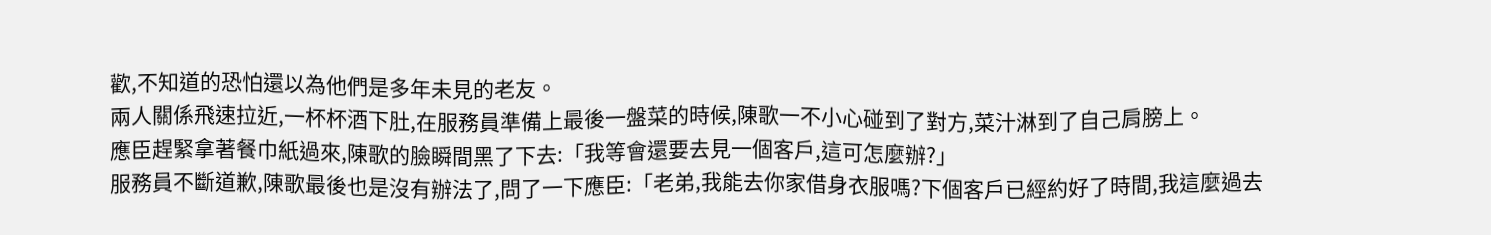歡,不知道的恐怕還以為他們是多年未見的老友。
兩人關係飛速拉近,一杯杯酒下肚,在服務員準備上最後一盤菜的時候,陳歌一不小心碰到了對方,菜汁淋到了自己肩膀上。
應臣趕緊拿著餐巾紙過來,陳歌的臉瞬間黑了下去:「我等會還要去見一個客戶,這可怎麼辦?」
服務員不斷道歉,陳歌最後也是沒有辦法了,問了一下應臣:「老弟,我能去你家借身衣服嗎?下個客戶已經約好了時間,我這麼過去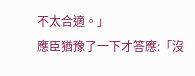不太合適。」
應臣猶豫了一下才答應:「沒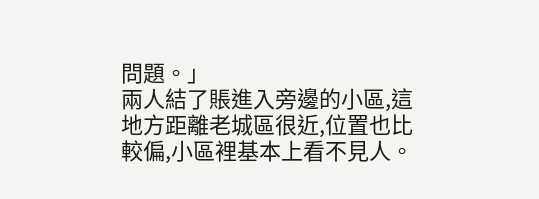問題。」
兩人結了賬進入旁邊的小區,這地方距離老城區很近,位置也比較偏,小區裡基本上看不見人。